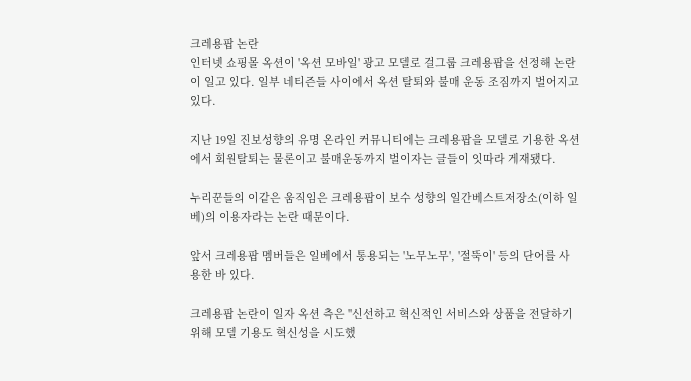크레용팝 논란
인터넷 쇼핑몰 옥션이 '옥션 모바일' 광고 모델로 걸그룹 크레용팝을 선정해 논란이 일고 있다. 일부 네티즌들 사이에서 옥션 탈퇴와 불매 운동 조짐까지 벌어지고 있다.

지난 19일 진보성향의 유명 온라인 커뮤니티에는 크레용팝을 모델로 기용한 옥션에서 회원탈퇴는 물론이고 불매운동까지 벌이자는 글들이 잇따라 게재됐다.

누리꾼들의 이같은 움직임은 크레용팝이 보수 성향의 일간베스트저장소(이하 일베)의 이용자라는 논란 때문이다.

앞서 크레용팝 멤버들은 일베에서 통용되는 '노무노무', '절뚝이' 등의 단어를 사용한 바 있다.

크레용팝 논란이 일자 옥션 측은 "신선하고 혁신적인 서비스와 상품을 전달하기 위해 모델 기용도 혁신성을 시도했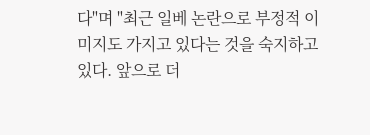다"며 "최근 일베 논란으로 부정적 이미지도 가지고 있다는 것을 숙지하고 있다. 앞으로 더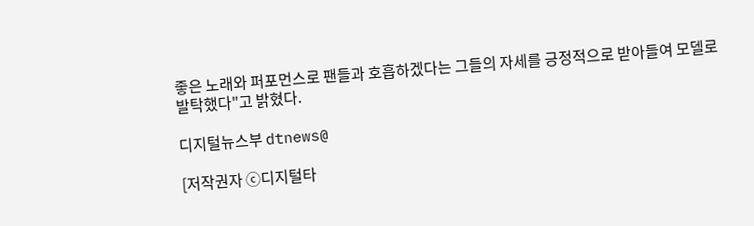좋은 노래와 퍼포먼스로 팬들과 호흡하겠다는 그들의 자세를 긍정적으로 받아들여 모델로 발탁했다"고 밝혔다.

디지털뉴스부 dtnews@

[저작권자 ⓒ디지털타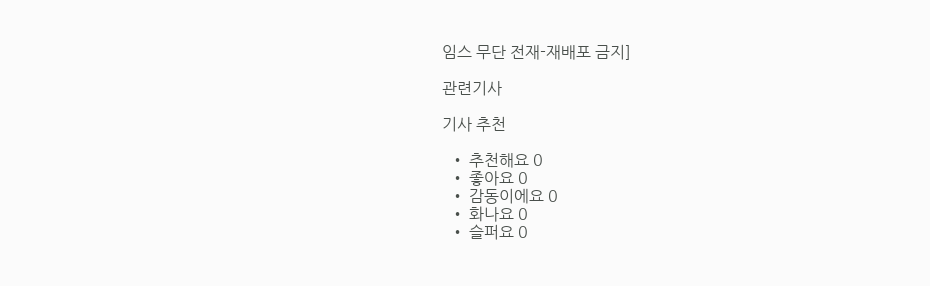임스 무단 전재-재배포 금지]

관련기사

기사 추천

  • 추천해요 0
  • 좋아요 0
  • 감동이에요 0
  • 화나요 0
  • 슬퍼요 0